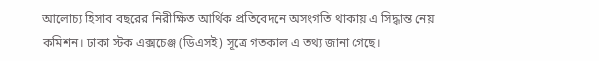আলোচ্য হিসাব বছরের নিরীক্ষিত আর্থিক প্রতিবেদনে অসংগতি থাকায় এ সিদ্ধান্ত নেয় কমিশন। ঢাকা স্টক এক্সচেঞ্জ (ডিএসই) সূত্রে গতকাল এ তথ্য জানা গেছে।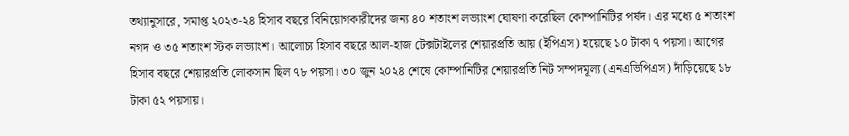তথ্যানুসারে, সমাপ্ত ২০২৩-২৪ হিসাব বছরে বিনিয়োগকারীদের জন্য ৪০ শতাংশ লভ্যাংশ ঘোষণা করেছিল কোম্পানিটির পর্ষদ। এর মধ্যে ৫ শতাংশ নগদ ও ৩৫ শতাংশ স্টক লভ্যাংশ। আলোচ্য হিসাব বছরে আল-হাজ টেক্সটাইলের শেয়ারপ্রতি আয় (ইপিএস) হয়েছে ১০ টাকা ৭ পয়সা। আগের হিসাব বছরে শেয়ারপ্রতি লোকসান ছিল ৭৮ পয়সা। ৩০ জুন ২০২৪ শেষে কোম্পানিটির শেয়ারপ্রতি নিট সম্পদমূল্য (এনএভিপিএস) দাঁড়িয়েছে ১৮ টাকা ৫২ পয়সায়।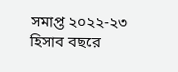সমাপ্ত ২০২২-২৩ হিসাব বছরে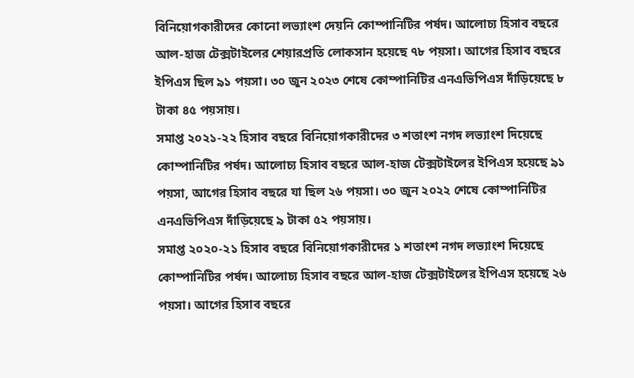বিনিয়োগকারীদের কোনো লভ্যাংশ দেয়নি কোম্পানিটির পর্ষদ। আলোচ্য হিসাব বছরে আল-হাজ টেক্সটাইলের শেয়ারপ্রতি লোকসান হয়েছে ৭৮ পয়সা। আগের হিসাব বছরে ইপিএস ছিল ৯১ পয়সা। ৩০ জুন ২০২৩ শেষে কোম্পানিটির এনএভিপিএস দাঁড়িয়েছে ৮ টাকা ৪৫ পয়সায়।
সমাপ্ত ২০২১-২২ হিসাব বছরে বিনিয়োগকারীদের ৩ শতাংশ নগদ লভ্যাংশ দিয়েছে কোম্পানিটির পর্ষদ। আলোচ্য হিসাব বছরে আল-হাজ টেক্সটাইলের ইপিএস হয়েছে ৯১ পয়সা, আগের হিসাব বছরে যা ছিল ২৬ পয়সা। ৩০ জুন ২০২২ শেষে কোম্পানিটির এনএভিপিএস দাঁড়িয়েছে ৯ টাকা ৫২ পয়সায়।
সমাপ্ত ২০২০-২১ হিসাব বছরে বিনিয়োগকারীদের ১ শতাংশ নগদ লভ্যাংশ দিয়েছে কোম্পানিটির পর্ষদ। আলোচ্য হিসাব বছরে আল-হাজ টেক্সটাইলের ইপিএস হয়েছে ২৬ পয়সা। আগের হিসাব বছরে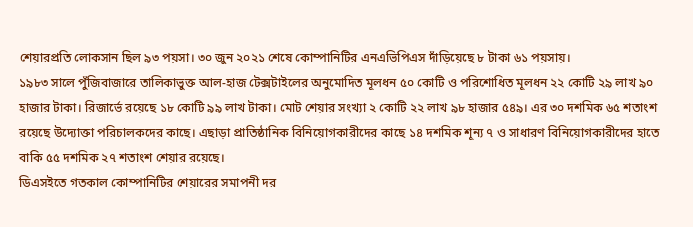শেয়ারপ্রতি লোকসান ছিল ৯৩ পয়সা। ৩০ জুন ২০২১ শেষে কোম্পানিটির এনএভিপিএস দাঁড়িয়েছে ৮ টাকা ৬১ পয়সায়।
১৯৮৩ সালে পুঁজিবাজারে তালিকাভুক্ত আল-হাজ টেক্সটাইলের অনুমোদিত মূলধন ৫০ কোটি ও পরিশোধিত মূলধন ২২ কোটি ২৯ লাখ ৯০ হাজার টাকা। রিজার্ভে রয়েছে ১৮ কোটি ৯৯ লাখ টাকা। মোট শেয়ার সংখ্যা ২ কোটি ২২ লাখ ৯৮ হাজার ৫৪৯। এর ৩০ দশমিক ৬৫ শতাংশ রয়েছে উদ্যোক্তা পরিচালকদের কাছে। এছাড়া প্রাতিষ্ঠানিক বিনিয়োগকারীদের কাছে ১৪ দশমিক শূন্য ৭ ও সাধারণ বিনিয়োগকারীদের হাতে বাকি ৫৫ দশমিক ২৭ শতাংশ শেয়ার রয়েছে।
ডিএসইতে গতকাল কোম্পানিটির শেয়ারের সমাপনী দর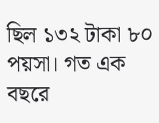ছিল ১৩২ টাকা ৮০ পয়সা। গত এক বছরে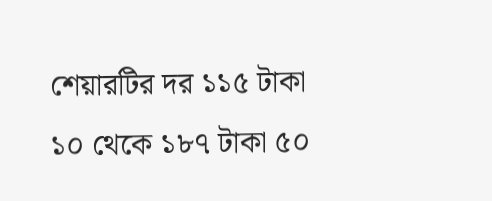শেয়ারটির দর ১১৫ টাকা ১০ থেকে ১৮৭ টাকা ৫০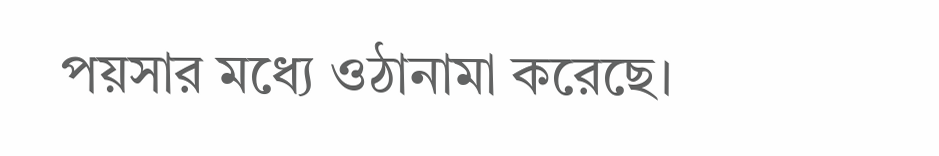পয়সার মধ্যে ওঠানামা করেছে।